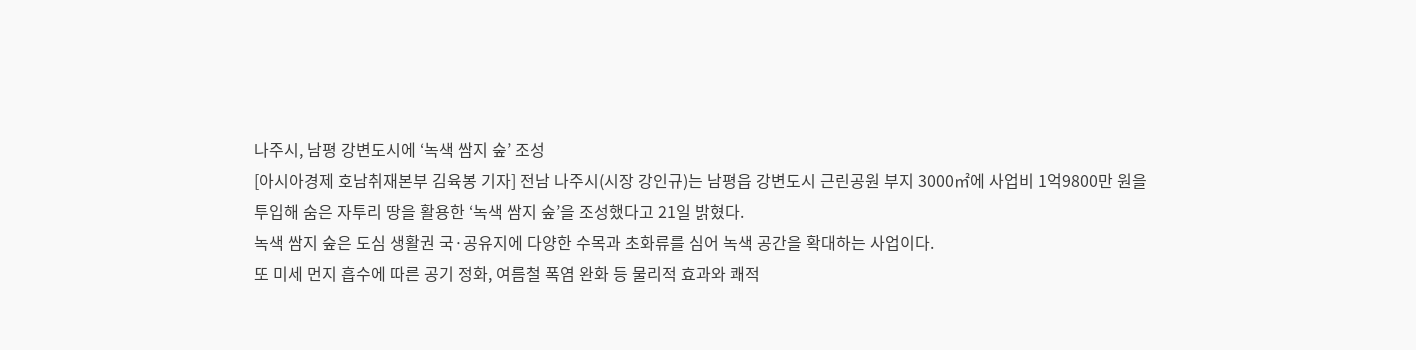나주시, 남평 강변도시에 ‘녹색 쌈지 숲’ 조성
[아시아경제 호남취재본부 김육봉 기자] 전남 나주시(시장 강인규)는 남평읍 강변도시 근린공원 부지 3000㎡에 사업비 1억9800만 원을 투입해 숨은 자투리 땅을 활용한 ‘녹색 쌈지 숲’을 조성했다고 21일 밝혔다.
녹색 쌈지 숲은 도심 생활권 국·공유지에 다양한 수목과 초화류를 심어 녹색 공간을 확대하는 사업이다.
또 미세 먼지 흡수에 따른 공기 정화, 여름철 폭염 완화 등 물리적 효과와 쾌적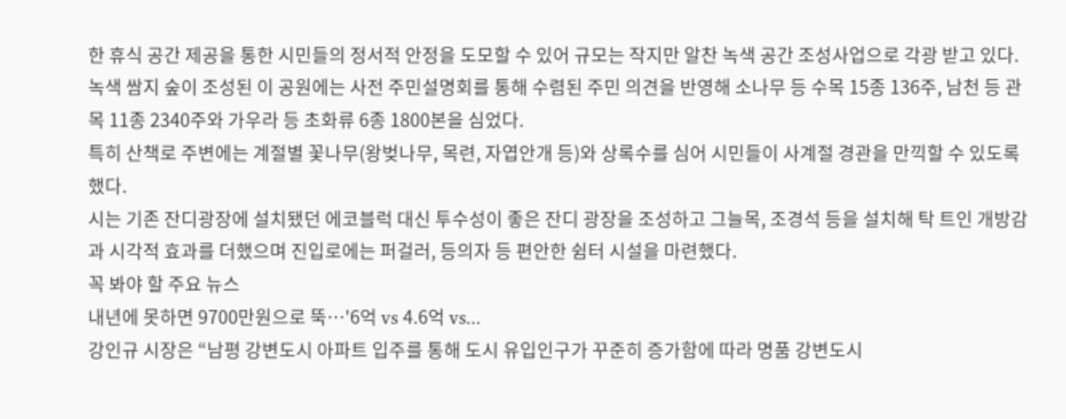한 휴식 공간 제공을 통한 시민들의 정서적 안정을 도모할 수 있어 규모는 작지만 알찬 녹색 공간 조성사업으로 각광 받고 있다.
녹색 쌈지 숲이 조성된 이 공원에는 사전 주민설명회를 통해 수렴된 주민 의견을 반영해 소나무 등 수목 15종 136주, 남천 등 관목 11종 2340주와 가우라 등 초화류 6종 1800본을 심었다.
특히 산책로 주변에는 계절별 꽃나무(왕벚나무, 목련, 자엽안개 등)와 상록수를 심어 시민들이 사계절 경관을 만끽할 수 있도록 했다.
시는 기존 잔디광장에 설치됐던 에코블럭 대신 투수성이 좋은 잔디 광장을 조성하고 그늘목, 조경석 등을 설치해 탁 트인 개방감과 시각적 효과를 더했으며 진입로에는 퍼걸러, 등의자 등 편안한 쉼터 시설을 마련했다.
꼭 봐야 할 주요 뉴스
내년에 못하면 9700만원으로 뚝…'6억 vs 4.6억 vs...
강인규 시장은 “남평 강변도시 아파트 입주를 통해 도시 유입인구가 꾸준히 증가함에 따라 명품 강변도시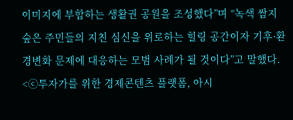이미지에 부합하는 생활권 공원을 조성했다”며 “녹색 쌈지 숲은 주민들의 지친 심신을 위로하는 힐링 공간이자 기후·환경변화 문제에 대응하는 모범 사례가 될 것이다”고 말했다.
<ⓒ투자가를 위한 경제콘텐츠 플랫폼, 아시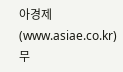아경제(www.asiae.co.kr) 무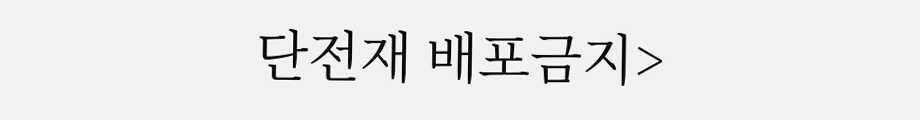단전재 배포금지>